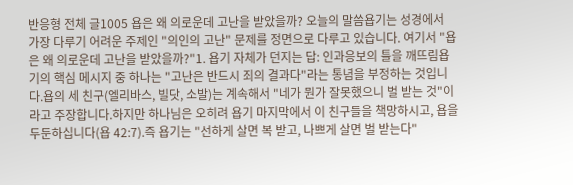반응형 전체 글1005 욥은 왜 의로운데 고난을 받았을까? 오늘의 말씀욥기는 성경에서 가장 다루기 어려운 주제인 "의인의 고난" 문제를 정면으로 다루고 있습니다. 여기서 "욥은 왜 의로운데 고난을 받았을까?"1. 욥기 자체가 던지는 답: 인과응보의 틀을 깨뜨림욥기의 핵심 메시지 중 하나는 "고난은 반드시 죄의 결과다"라는 통념을 부정하는 것입니다.욥의 세 친구(엘리바스, 빌닷, 소발)는 계속해서 "네가 뭔가 잘못했으니 벌 받는 것"이라고 주장합니다.하지만 하나님은 오히려 욥기 마지막에서 이 친구들을 책망하시고, 욥을 두둔하십니다(욥 42:7).즉 욥기는 "선하게 살면 복 받고, 나쁘게 살면 벌 받는다"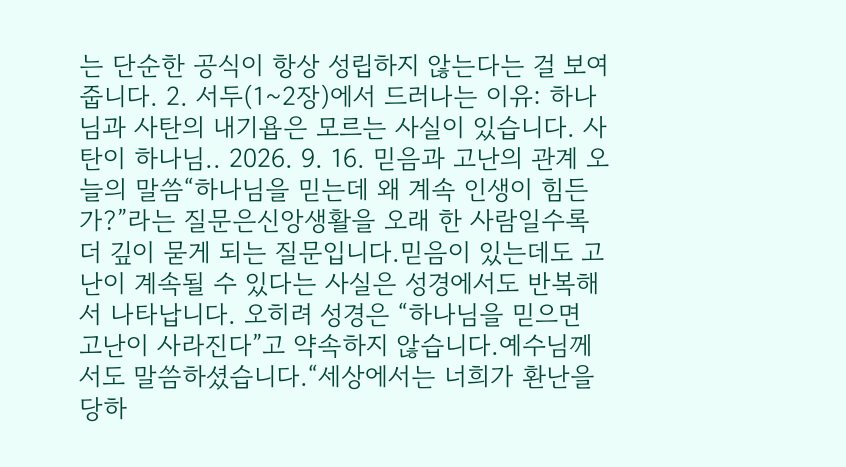는 단순한 공식이 항상 성립하지 않는다는 걸 보여줍니다. 2. 서두(1~2장)에서 드러나는 이유: 하나님과 사탄의 내기욥은 모르는 사실이 있습니다. 사탄이 하나님.. 2026. 9. 16. 믿음과 고난의 관계 오늘의 말씀“하나님을 믿는데 왜 계속 인생이 힘든가?”라는 질문은신앙생활을 오래 한 사람일수록 더 깊이 묻게 되는 질문입니다.믿음이 있는데도 고난이 계속될 수 있다는 사실은 성경에서도 반복해서 나타납니다. 오히려 성경은 “하나님을 믿으면 고난이 사라진다”고 약속하지 않습니다.예수님께서도 말씀하셨습니다.“세상에서는 너희가 환난을 당하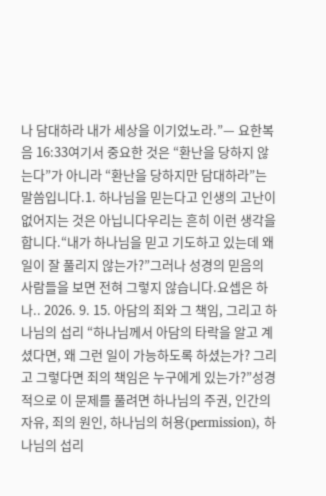나 담대하라 내가 세상을 이기었노라.”— 요한복음 16:33여기서 중요한 것은 “환난을 당하지 않는다”가 아니라 “환난을 당하지만 담대하라”는 말씀입니다.1. 하나님을 믿는다고 인생의 고난이 없어지는 것은 아닙니다우리는 흔히 이런 생각을 합니다.“내가 하나님을 믿고 기도하고 있는데 왜 일이 잘 풀리지 않는가?”그러나 성경의 믿음의 사람들을 보면 전혀 그렇지 않습니다.요셉은 하나.. 2026. 9. 15. 아담의 죄와 그 책임, 그리고 하나님의 섭리 “하나님께서 아담의 타락을 알고 계셨다면, 왜 그런 일이 가능하도록 하셨는가? 그리고 그렇다면 죄의 책임은 누구에게 있는가?”성경적으로 이 문제를 풀려면 하나님의 주권, 인간의 자유, 죄의 원인, 하나님의 허용(permission), 하나님의 섭리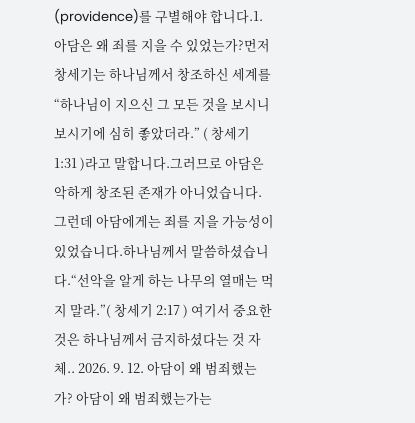(providence)를 구별해야 합니다.1. 아담은 왜 죄를 지을 수 있었는가?먼저 창세기는 하나님께서 창조하신 세계를“하나님이 지으신 그 모든 것을 보시니 보시기에 심히 좋았더라.” ( 창세기 1:31 )라고 말합니다.그러므로 아담은 악하게 창조된 존재가 아니었습니다.그런데 아담에게는 죄를 지을 가능성이 있었습니다.하나님께서 말씀하셨습니다.“선악을 알게 하는 나무의 열매는 먹지 말라.”( 창세기 2:17 ) 여기서 중요한 것은 하나님께서 금지하셨다는 것 자체.. 2026. 9. 12. 아담이 왜 범죄했는가? 아담이 왜 범죄했는가는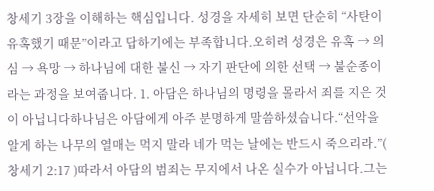창세기 3장을 이해하는 핵심입니다. 성경을 자세히 보면 단순히 “사탄이 유혹했기 때문”이라고 답하기에는 부족합니다.오히려 성경은 유혹 → 의심 → 욕망 → 하나님에 대한 불신 → 자기 판단에 의한 선택 → 불순종이라는 과정을 보여줍니다. 1. 아담은 하나님의 명령을 몰라서 죄를 지은 것이 아닙니다하나님은 아담에게 아주 분명하게 말씀하셨습니다.“선악을 알게 하는 나무의 열매는 먹지 말라 네가 먹는 날에는 반드시 죽으리라.”( 창세기 2:17 )따라서 아담의 범죄는 무지에서 나온 실수가 아닙니다.그는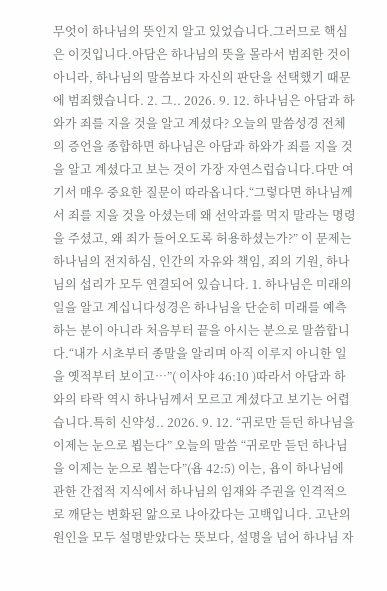무엇이 하나님의 뜻인지 알고 있었습니다.그러므로 핵심은 이것입니다.아담은 하나님의 뜻을 몰라서 범죄한 것이 아니라, 하나님의 말씀보다 자신의 판단을 선택했기 때문에 범죄했습니다. 2. 그.. 2026. 9. 12. 하나님은 아담과 하와가 죄를 지을 것을 알고 계셨다? 오늘의 말씀성경 전체의 증언을 종합하면 하나님은 아담과 하와가 죄를 지을 것을 알고 계셨다고 보는 것이 가장 자연스럽습니다.다만 여기서 매우 중요한 질문이 따라옵니다.“그렇다면 하나님께서 죄를 지을 것을 아셨는데 왜 선악과를 먹지 말라는 명령을 주셨고, 왜 죄가 들어오도록 허용하셨는가?” 이 문제는 하나님의 전지하심, 인간의 자유와 책임, 죄의 기원, 하나님의 섭리가 모두 연결되어 있습니다. 1. 하나님은 미래의 일을 알고 계십니다성경은 하나님을 단순히 미래를 예측하는 분이 아니라 처음부터 끝을 아시는 분으로 말씀합니다.“내가 시초부터 종말을 알리며 아직 이루지 아니한 일을 옛적부터 보이고…”( 이사야 46:10 )따라서 아담과 하와의 타락 역시 하나님께서 모르고 계셨다고 보기는 어렵습니다.특히 신약성.. 2026. 9. 12. “귀로만 듣던 하나님을 이제는 눈으로 뵙는다” 오늘의 말씀 “귀로만 듣던 하나님을 이제는 눈으로 뵙는다”(욥 42:5) 이는, 욥이 하나님에 관한 간접적 지식에서 하나님의 임재와 주권을 인격적으로 깨닫는 변화된 앎으로 나아갔다는 고백입니다. 고난의 원인을 모두 설명받았다는 뜻보다, 설명을 넘어 하나님 자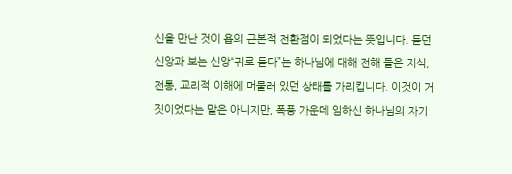신을 만난 것이 욥의 근본적 전환점이 되었다는 뜻입니다. 듣던 신앙과 보는 신앙“귀로 듣다”는 하나님에 대해 전해 들은 지식, 전통, 교리적 이해에 머물러 있던 상태를 가리킵니다. 이것이 거짓이었다는 말은 아니지만, 폭풍 가운데 임하신 하나님의 자기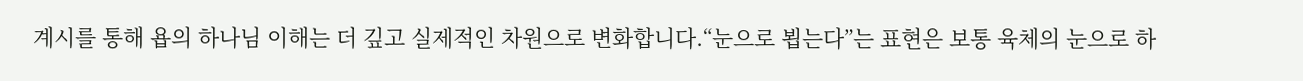계시를 통해 욥의 하나님 이해는 더 깊고 실제적인 차원으로 변화합니다.“눈으로 뵙는다”는 표현은 보통 육체의 눈으로 하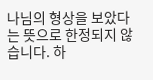나님의 형상을 보았다는 뜻으로 한정되지 않습니다. 하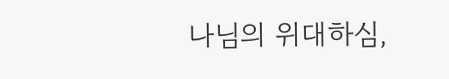나님의 위대하심,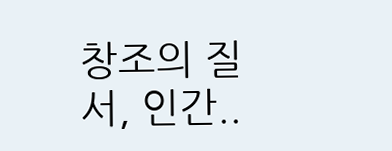창조의 질서, 인간..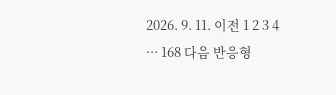2026. 9. 11. 이전 1 2 3 4 ··· 168 다음 반응형